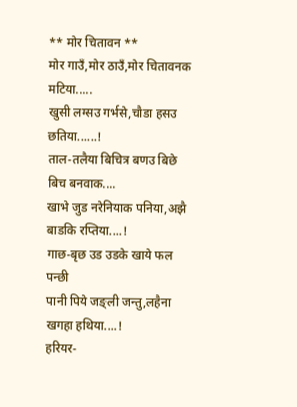** मोर चितावन **
मोर गाउँ,मोर ठाउँ,मोर चितावनक मटिया.....
खुसी लग्सउ गर्भसे,चौडा हसउ छतिया......!
ताल-तलैया बिचित्र बणउ बिछे बिच बनवाक....
खाभे जुड नरेनियाक पनिया,अझै बाडकि रप्तिया....!
गाछ-बृछ उड उडके खाये फल पन्छी
पानी पिये जङ्ली जन्तु,लहैना खगहा हथिया....!
हरियर-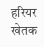हरियर खेतक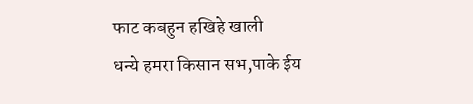फाट कबहुन हखिहे खाली
धन्ये हमरा किसान सभ,पाके ईय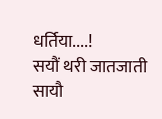धर्तिया....!
सयौं थरी जातजाती सायौ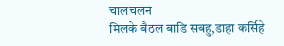चालचलन
मिलके बैठल बाडि सबहु,डाहा कर्सिहे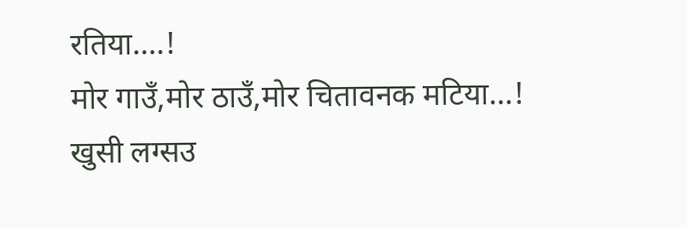रतिया....!
मोर गाउँ,मोर ठाउँ,मोर चितावनक मटिया...!
खुसी लग्सउ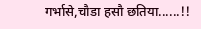गर्भासे,चौडा हसौ छतिया......!!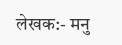लेखक:- मनु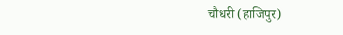चौधरी (हाजिपुर)